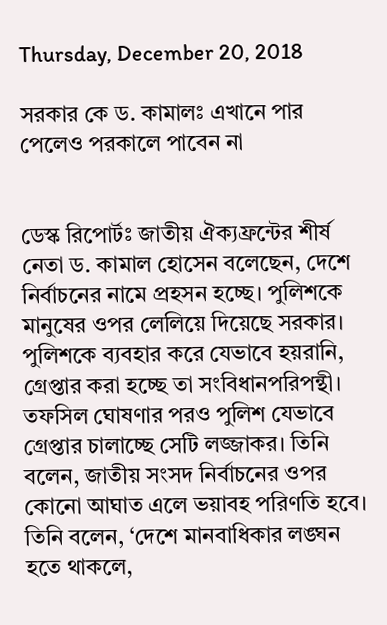Thursday, December 20, 2018

সরকার কে ড. কামালঃ এখানে পার পেলেও পরকালে পাবেন না


ডেস্ক রিপোর্টঃ জাতীয় ঐক্যফ্রন্টের শীর্ষ নেতা ড. কামাল হোসেন বলেছেন, দেশে নির্বাচনের নামে প্রহসন হচ্ছে। পুলিশকে মানুষের ওপর লেলিয়ে দিয়েছে সরকার। পুলিশকে ব্যবহার করে যেভাবে হয়রানি, গ্রেপ্তার করা হচ্ছে তা সংবিধানপরিপন্থী। তফসিল ঘোষণার পরও পুলিশ যেভাবে গ্রেপ্তার চালাচ্ছে সেটি লজ্জাকর। তিনি বলেন, জাতীয় সংসদ নির্বাচনের ওপর কোনো আঘাত এলে ভয়াবহ পরিণতি হবে। তিনি বলেন, ‘দেশে মানবাধিকার লঙ্ঘন হতে থাকলে,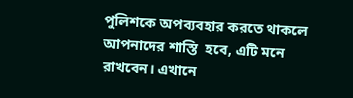পুলিশকে অপব্যবহার করতে থাকলে আপনাদের শাস্তি  হবে, এটি মনে রাখবেন। এখানে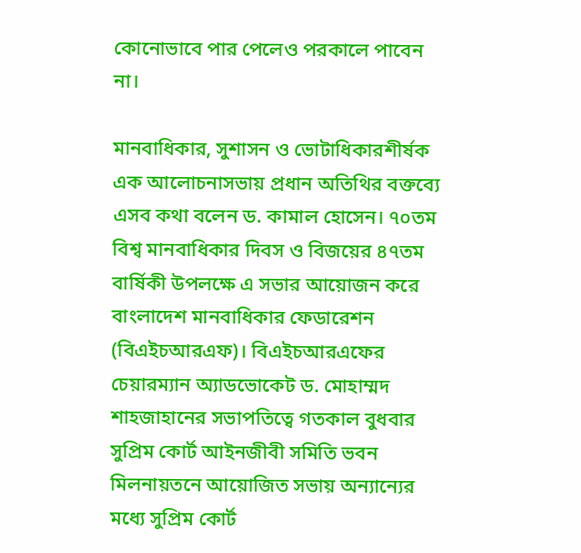কোনোভাবে পার পেলেও পরকালে পাবেন না।

মানবাধিকার, সুশাসন ও ভোটাধিকারশীর্ষক এক আলোচনাসভায় প্রধান অতিথির বক্তব্যে এসব কথা বলেন ড. কামাল হোসেন। ৭০তম বিশ্ব মানবাধিকার দিবস ও বিজয়ের ৪৭তম বার্ষিকী উপলক্ষে এ সভার আয়োজন করে বাংলাদেশ মানবাধিকার ফেডারেশন (বিএইচআরএফ)। বিএইচআরএফের চেয়ারম্যান অ্যাডভোকেট ড. মোহাম্মদ শাহজাহানের সভাপতিত্বে গতকাল বুধবার সুপ্রিম কোর্ট আইনজীবী সমিতি ভবন মিলনায়তনে আয়োজিত সভায় অন্যান্যের মধ্যে সুপ্রিম কোর্ট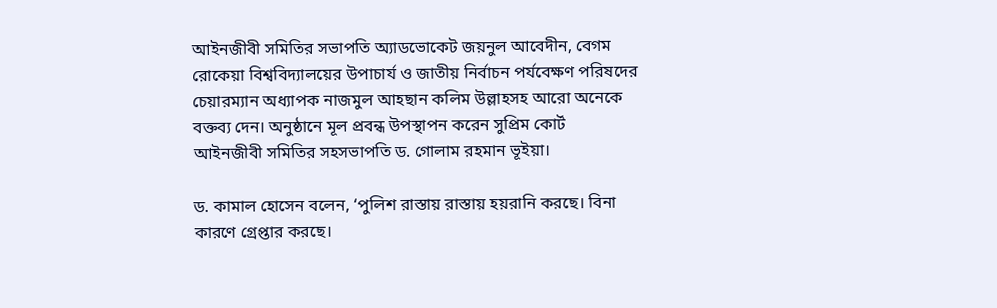আইনজীবী সমিতির সভাপতি অ্যাডভোকেট জয়নুল আবেদীন, বেগম রোকেয়া বিশ্ববিদ্যালয়ের উপাচার্য ও জাতীয় নির্বাচন পর্যবেক্ষণ পরিষদের চেয়ারম্যান অধ্যাপক নাজমুল আহছান কলিম উল্লাহসহ আরো অনেকে বক্তব্য দেন। অনুষ্ঠানে মূল প্রবন্ধ উপস্থাপন করেন সুপ্রিম কোর্ট আইনজীবী সমিতির সহসভাপতি ড. গোলাম রহমান ভূইয়া।

ড. কামাল হোসেন বলেন, ‘পুলিশ রাস্তায় রাস্তায় হয়রানি করছে। বিনা কারণে গ্রেপ্তার করছে।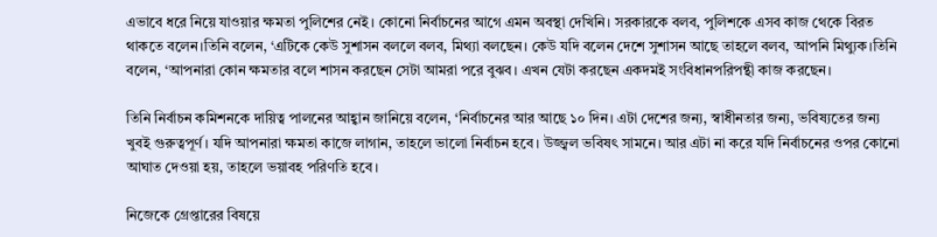এভাবে ধরে নিয়ে যাওয়ার ক্ষমতা পুলিশের নেই। কোনো নির্বাচনের আগে এমন অবস্থা দেখিনি। সরকারকে বলব, পুলিশকে এসব কাজ থেকে বিরত থাকতে বলেন।তিনি বলেন, ‘এটিকে কেউ সুশাসন বললে বলব, মিথ্যা বলছেন। কেউ যদি বলেন দেশে সুশাসন আছে তাহলে বলব, আপনি মিথ্যুক।তিনি বলেন, ‘আপনারা কোন ক্ষমতার বলে শাসন করছেন সেটা আমরা পরে বুঝব। এখন যেটা করছেন একদমই সংবিধানপরিপন্থী কাজ করছেন।

তিনি নির্বাচন কমিশনকে দায়িত্ব পালনের আহ্বান জানিয়ে বলেন, ‘নির্বাচনের আর আছে ১০ দিন। এটা দেশের জন্য, স্বাধীনতার জন্য, ভবিষ্যতের জন্য খুবই গুরুত্বপূর্ণ। যদি আপনারা ক্ষমতা কাজে লাগান, তাহলে ভালো নির্বাচন হবে। উজ্জ্বল ভবিষৎ সামনে। আর এটা না করে যদি নির্বাচনের ওপর কোনো আঘাত দেওয়া হয়, তাহলে ভয়াবহ পরিণতি হবে।

নিজেকে গ্রেপ্তারের বিষয়ে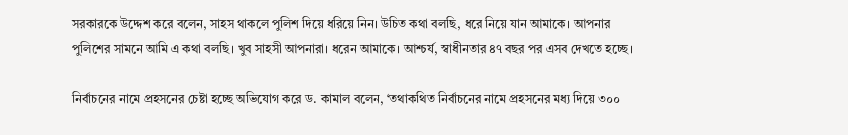সরকারকে উদ্দেশ করে বলেন, সাহস থাকলে পুলিশ দিয়ে ধরিয়ে নিন। উচিত কথা বলছি, ধরে নিয়ে যান আমাকে। আপনার পুলিশের সামনে আমি এ কথা বলছি। খুব সাহসী আপনারা। ধরেন আমাকে। আশ্চর্য, স্বাধীনতার ৪৭ বছর পর এসব দেখতে হচ্ছে।

নির্বাচনের নামে প্রহসনের চেষ্টা হচ্ছে অভিযোগ করে ড. কামাল বলেন, ‘তথাকথিত নির্বাচনের নামে প্রহসনের মধ্য দিয়ে ৩০০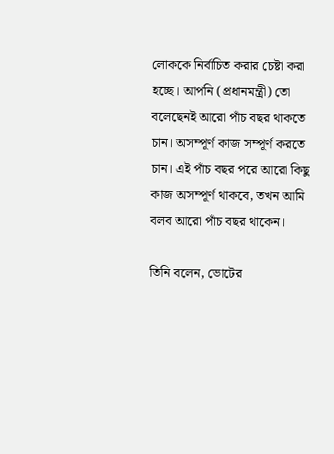লোককে নির্বাচিত করার চেষ্টা করা হচ্ছে। আপনি (প্রধানমন্ত্রী) তো বলেছেনই আরো পাঁচ বছর থাকতে চান। অসম্পূর্ণ কাজ সম্পূর্ণ করতে চান। এই পাঁচ বছর পরে আরো কিছু কাজ অসম্পূর্ণ থাকবে, তখন আমি বলব আরো পাঁচ বছর থাকেন।

তিনি বলেন, ভোটের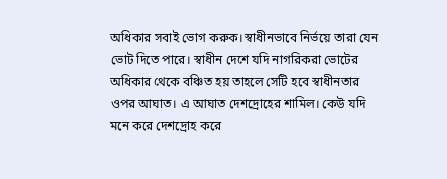অধিকার সবাই ভোগ করুক। স্বাধীনভাবে নির্ভয়ে তারা যেন ভোট দিতে পারে। স্বাধীন দেশে যদি নাগরিকরা ভোটের অধিকার থেকে বঞ্চিত হয় তাহলে সেটি হবে স্বাধীনতার ওপর আঘাত। এ আঘাত দেশদ্রোহের শামিল। কেউ যদি মনে করে দেশদ্রোহ করে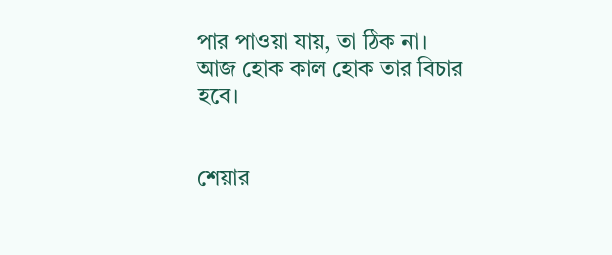পার পাওয়া যায়, তা ঠিক না। আজ হোক কাল হোক তার বিচার হবে।


শেয়ার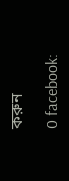করুন

0 facebook: